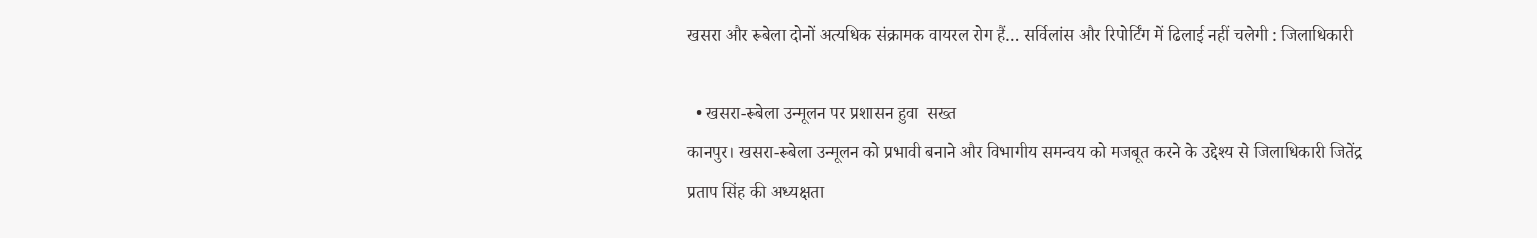खसरा और रूबेला दोनों अत्यधिक संक्रामक वायरल रोग हैं… सर्विलांस और रिपोर्टिंग में ढिलाई नहीं चलेगी : जिलाधिकारी

  • खसरा-रूबेला उन्मूलन पर प्रशासन हुवा  सख्त
कानपुर। खसरा-रूबेला उन्मूलन को प्रभावी बनाने और विभागीय समन्वय को मजबूत करने के उद्देश्य से जिलाधिकारी जितेंद्र प्रताप सिंह की अध्यक्षता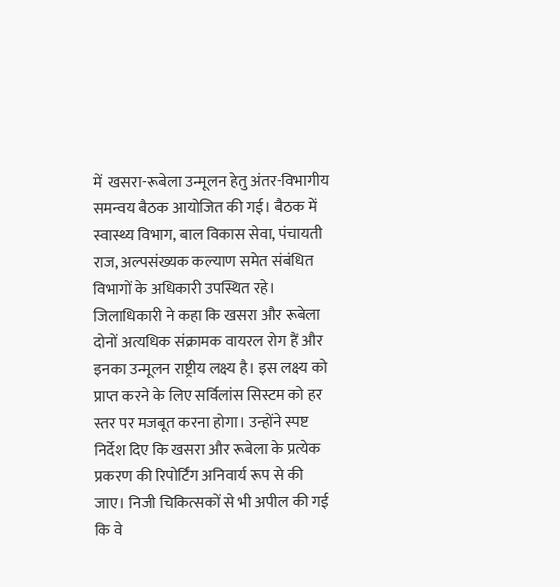में  खसरा-रूबेला उन्मूलन हेतु अंतर-विभागीय समन्वय बैठक आयोजित की गई। बैठक में स्वास्थ्य विभाग, बाल विकास सेवा, पंचायती राज, अल्पसंख्यक कल्याण समेत संबंधित विभागों के अधिकारी उपस्थित रहे।
जिलाधिकारी ने कहा कि खसरा और रूबेला दोनों अत्यधिक संक्रामक वायरल रोग हैं और इनका उन्मूलन राष्ट्रीय लक्ष्य है। इस लक्ष्य को प्राप्त करने के लिए सर्विलांस सिस्टम को हर स्तर पर मजबूत करना होगा। उन्होंने स्पष्ट निर्देश दिए कि खसरा और रूबेला के प्रत्येक प्रकरण की रिपोर्टिंग अनिवार्य रूप से की जाए। निजी चिकित्सकों से भी अपील की गई कि वे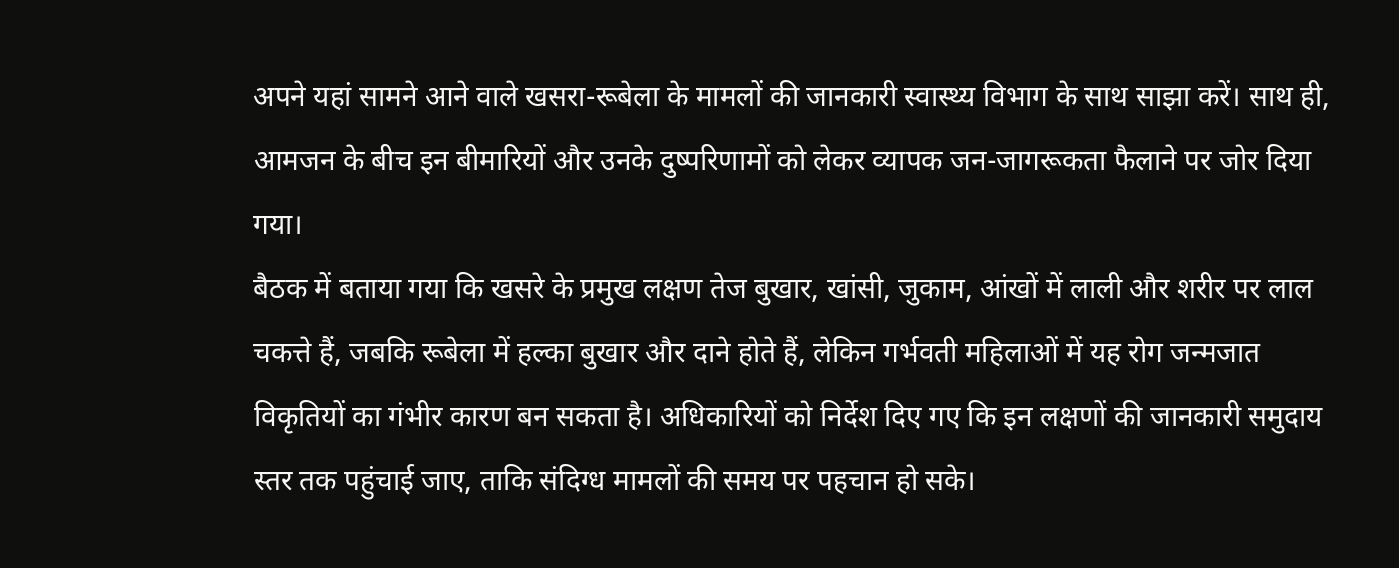अपने यहां सामने आने वाले खसरा-रूबेला के मामलों की जानकारी स्वास्थ्य विभाग के साथ साझा करें। साथ ही, आमजन के बीच इन बीमारियों और उनके दुष्परिणामों को लेकर व्यापक जन-जागरूकता फैलाने पर जोर दिया गया।
बैठक में बताया गया कि खसरे के प्रमुख लक्षण तेज बुखार, खांसी, जुकाम, आंखों में लाली और शरीर पर लाल चकत्ते हैं, जबकि रूबेला में हल्का बुखार और दाने होते हैं, लेकिन गर्भवती महिलाओं में यह रोग जन्मजात विकृतियों का गंभीर कारण बन सकता है। अधिकारियों को निर्देश दिए गए कि इन लक्षणों की जानकारी समुदाय स्तर तक पहुंचाई जाए, ताकि संदिग्ध मामलों की समय पर पहचान हो सके।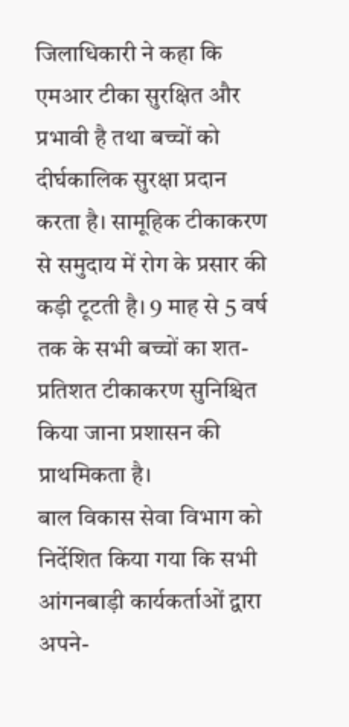जिलाधिकारी ने कहा कि एमआर टीका सुरक्षित और प्रभावी है तथा बच्चों को दीर्घकालिक सुरक्षा प्रदान करता है। सामूहिक टीकाकरण से समुदाय में रोग के प्रसार की कड़ी टूटती है। 9 माह से 5 वर्ष तक के सभी बच्चों का शत-प्रतिशत टीकाकरण सुनिश्चित किया जाना प्रशासन की प्राथमिकता है।
बाल विकास सेवा विभाग को निर्देशित किया गया कि सभी आंगनबाड़ी कार्यकर्ताओं द्वारा अपने-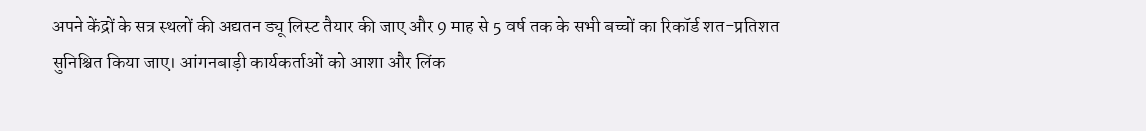अपने केंद्रों के सत्र स्थलों की अद्यतन ड्यू लिस्ट तैयार की जाए और 9 माह से 5 वर्ष तक के सभी बच्चों का रिकॉर्ड शत-प्रतिशत सुनिश्चित किया जाए। आंगनबाड़ी कार्यकर्ताओं को आशा और लिंक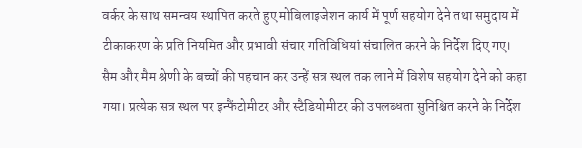वर्कर के साथ समन्वय स्थापित करते हुए मोबिलाइजेशन कार्य में पूर्ण सहयोग देने तथा समुदाय में टीकाकरण के प्रति नियमित और प्रभावी संचार गतिविधियां संचालित करने के निर्देश दिए गए।
सैम और मैम श्रेणी के बच्चों की पहचान कर उन्हें सत्र स्थल तक लाने में विशेष सहयोग देने को कहा गया। प्रत्येक सत्र स्थल पर इन्फैंटोमीटर और स्टैडियोमीटर की उपलब्धता सुनिश्चित करने के निर्देश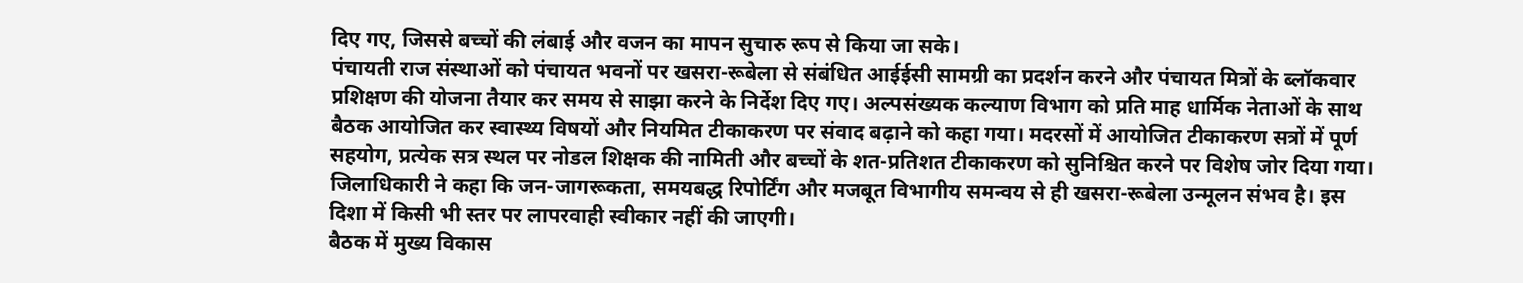दिए गए, जिससे बच्चों की लंबाई और वजन का मापन सुचारु रूप से किया जा सके।
पंचायती राज संस्थाओं को पंचायत भवनों पर खसरा-रूबेला से संबंधित आईईसी सामग्री का प्रदर्शन करने और पंचायत मित्रों के ब्लॉकवार प्रशिक्षण की योजना तैयार कर समय से साझा करने के निर्देश दिए गए। अल्पसंख्यक कल्याण विभाग को प्रति माह धार्मिक नेताओं के साथ बैठक आयोजित कर स्वास्थ्य विषयों और नियमित टीकाकरण पर संवाद बढ़ाने को कहा गया। मदरसों में आयोजित टीकाकरण सत्रों में पूर्ण सहयोग, प्रत्येक सत्र स्थल पर नोडल शिक्षक की नामिती और बच्चों के शत-प्रतिशत टीकाकरण को सुनिश्चित करने पर विशेष जोर दिया गया।
जिलाधिकारी ने कहा कि जन-जागरूकता, समयबद्ध रिपोर्टिंग और मजबूत विभागीय समन्वय से ही खसरा-रूबेला उन्मूलन संभव है। इस दिशा में किसी भी स्तर पर लापरवाही स्वीकार नहीं की जाएगी।
बैठक में मुख्य विकास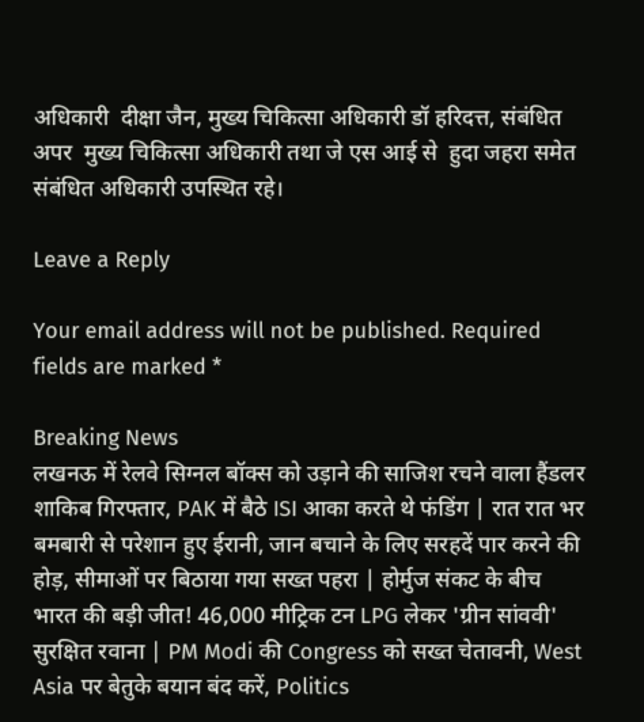अधिकारी  दीक्षा जैन, मुख्य चिकित्सा अधिकारी डॉ हरिदत्त, संबंधित अपर  मुख्य चिकित्सा अधिकारी तथा जे एस आई से  हुदा जहरा समेत संबंधित अधिकारी उपस्थित रहे।

Leave a Reply

Your email address will not be published. Required fields are marked *

Breaking News
लखनऊ में रेलवे सिग्नल बॉक्स को उड़ाने की साजिश रचने वाला हैंडलर शाकिब गिरफ्तार, PAK में बैठे ISI आका करते थे फंडिंग | रात रात भर बमबारी से परेशान हुए ईरानी, जान बचाने के लिए सरहदें पार करने की होड़, सीमाओं पर बिठाया गया सख्त पहरा | होर्मुज संकट के बीच भारत की बड़ी जीत! 46,000 मीट्रिक टन LPG लेकर 'ग्रीन सांववी' सुरक्षित रवाना | PM Modi की Congress को सख्त चेतावनी, West Asia पर बेतुके बयान बंद करें, Politics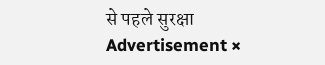से पहले सुरक्षा
Advertisement ×